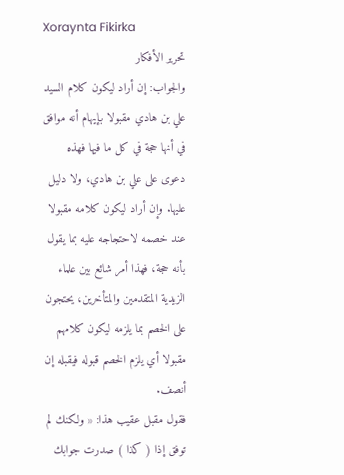Xoraynta Fikirka
تحرير الأفكار
والجواب: إن أراد ليكون كلام السيد علي بن هادي مقبولا بإيهام أنه موافق في أنها حجة في كل ما فيها فهذه دعوى على علي بن هادي، ولا دليل عليها. وإن أراد ليكون كلامه مقبولا عند خصمه لاحتجاجه عليه بما يقول بأنه حجة، فهذا أمر شائع بين علماء الزيدية المتقدمين والمتأخرين، يحتجون على الخصم بما يلزمه ليكون كلامهم مقبولا أي يلزم الخصم قبوله فيقبله إن أنصف.
فقول مقبل عقيب هذا: « ولكنك لم توفق إذا ( كذا ) صدرت جوابك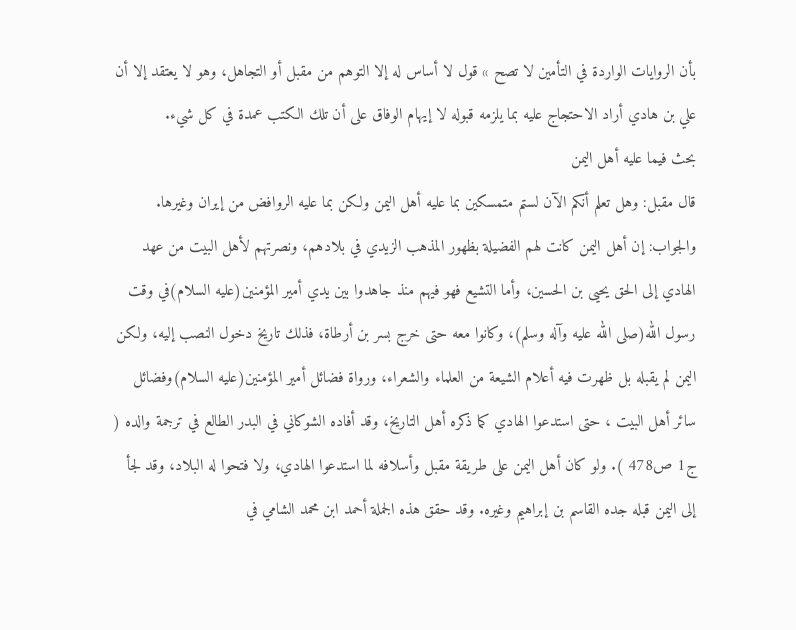بأن الروايات الواردة في التأمين لا تصح » قول لا أساس له إلا التوهم من مقبل أو التجاهل، وهو لا يعتقد إلا أن علي بن هادي أراد الاحتجاج عليه بما يلزمه قبوله لا إيهام الوفاق على أن تلك الكتب عمدة في كل شيء.
بحث فيما عليه أهل اليمن
قال مقبل: وهل تعلم أنكم الآن لستم متمسكين بما عليه أهل اليمن ولكن بما عليه الروافض من إيران وغيرها.
والجواب: إن أهل اليمن كانت لهم الفضيلة بظهور المذهب الزيدي في بلادهم، ونصرتهم لأهل البيت من عهد الهادي إلى الحق يحيى بن الحسين، وأما التشيع فهو فيهم منذ جاهدوا بين يدي أمير المؤمنين(عليه السلام)في وقت رسول الله(صلى الله عليه وآله وسلم)، وكانوا معه حتى خرج بسر بن أرطاة، فذلك تاريخ دخول النصب إليه، ولكن اليمن لم يقبله بل ظهرت فيه أعلام الشيعة من العلماء والشعراء، ورواة فضائل أمير المؤمنين(عليه السلام)وفضائل سائر أهل البيت ، حتى استدعوا الهادي كما ذكره أهل التاريخ، وقد أفاده الشوكاني في البدر الطالع في ترجمة والده ( ج1 ص478 ). ولو كان أهل اليمن على طريقة مقبل وأسلافه لما استدعوا الهادي، ولا فتحوا له البلاد، وقد لجأ إلى اليمن قبله جده القاسم بن إبراهيم وغيره. وقد حقق هذه الجملة أحمد ابن محمد الشامي في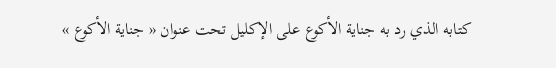كتابه الذي رد به جناية الأكوع على الإكليل تحت عنوان « جناية الأكوع »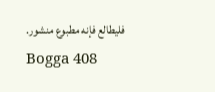فليطالع فإنه مطبوع منشور.
Bogga 408